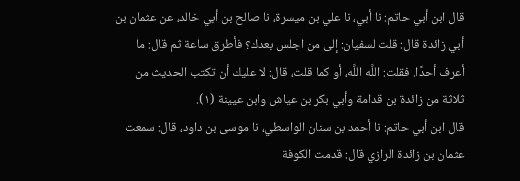قال ابن أبي حاتم: نا أبي، نا علي بن ميسرة، نا صالح بن أبي خالد، عن عثمان بن أبي زائدة قال: قلت لسفيان: إلى من اجلس بعدك؟ فأطرق ساعة ثم قال: ما أعرف أحدًا. فقلت: اللَّه اللَّه، أو كما قلت، قال: لا عليك أن تكتب الحديث من ثلاثة من زائدة بن قدامة وأبي بكر بن عياش وابن عيينة (١).
قال ابن أبي حاتم: نا أحمد بن سنان الواسطي، نا موسى بن داود، قال: سمعت عثمان بن زائدة الرازي قال: قدمت الكوفة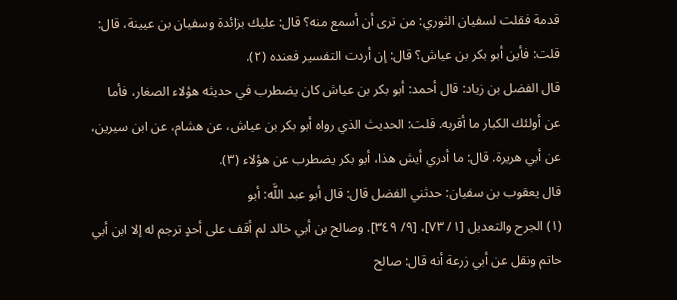قدمة فقلت لسفيان الثوري: من ترى أن أسمع منه؟ قال: عليك بزائدة وسفيان بن عيينة، قال: قلت: فأين أبو بكر بن عياش؟ قال: إن أردت التفسير فعنده (٢).
قال الفضل بن زياد: قال أحمد: أبو بكر بن عياش كان يضطرب في حديثه هؤلاء الصغار، فأما عن أولئك الكبار ما أقربه. قلت: الحديث الذي رواه أبو بكر بن عياش، عن هشام، عن ابن سيرين، عن أبي هريرة. قال: ما أدري أيش هذا، أبو بكر يضطرب عن هؤلاء (٣).
قال يعقوب بن سفيان: حدثني الفضل قال: قال أبو عبد اللَّه: أبو
(١) الجرح والتعديل [١/ ٧٣]، [٩/ ٣٤٩]. وصالح بن أبي خالد لم أقف على أحدٍ ترجم له إلا ابن أبي حاتم ونقل عن أبي زرعة أنه قال: صالح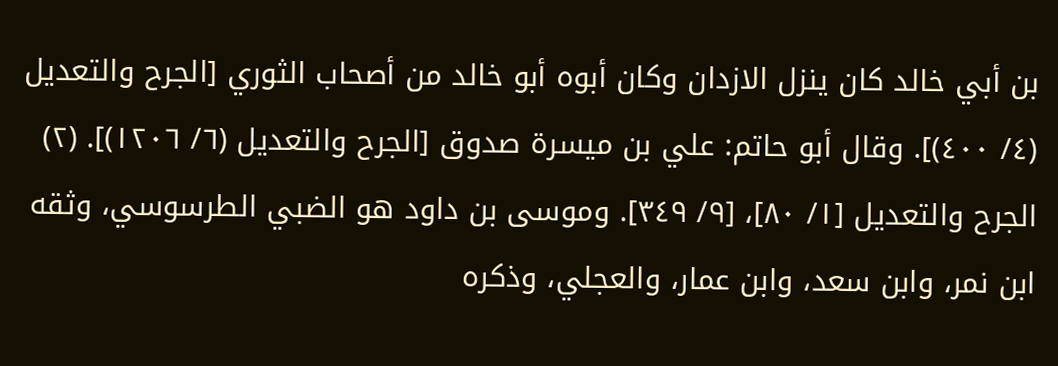بن أبي خالد كان ينزل الازدان وكان أبوه أبو خالد من أصحاب الثوري [الجرح والتعديل (٤/ ٤٠٠)]. وقال أبو حاتم: علي بن ميسرة صدوق [الجرح والتعديل (٦/ ١٢٠٦)]. (٢) الجرح والتعديل [١/ ٨٠]، [٩/ ٣٤٩]. وموسى بن داود هو الضبي الطرسوسي، وثقه ابن نمر، وابن سعد، وابن عمار، والعجلي، وذكره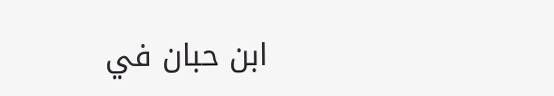ابن حبان في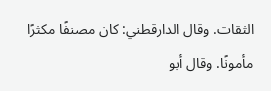الثقات. وقال الدارقطني: كان مصنفًا مكثرًا مأمونًا. وقال أبو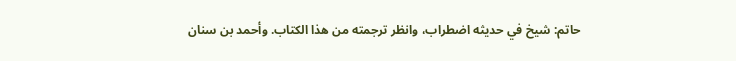حاتم: شيخ في حديثه اضطراب، وانظر ترجمته من هذا الكتاب. وأحمد بن سنان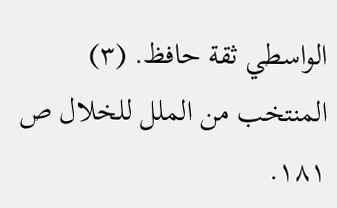الواسطي ثقة حافظ. (٣) المنتخب من الملل للخلال ص ١٨١.